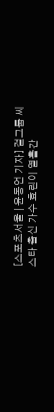[스포츠서울 | 윤동언 기자] 걸그룹 씨스타 출신 가수 효린이 열흘간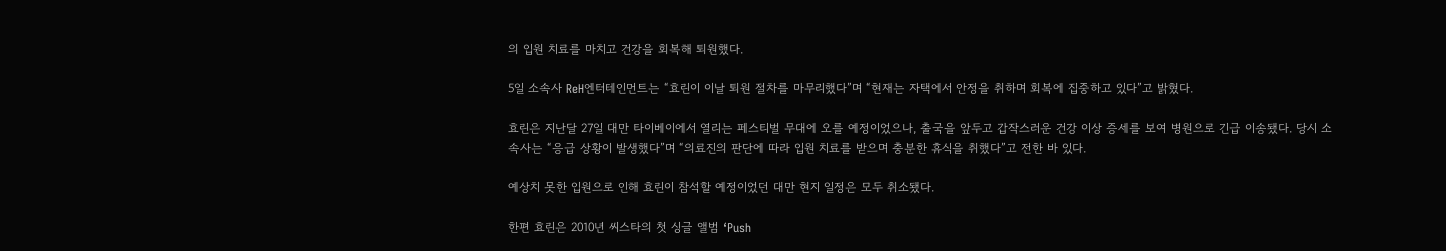의 입원 치료를 마치고 건강을 회복해 퇴원했다.

5일 소속사 ReH엔터테인먼트는 “효린이 이날 퇴원 절차를 마무리했다”며 “현재는 자택에서 안정을 취하며 회복에 집중하고 있다”고 밝혔다.

효린은 지난달 27일 대만 타이베이에서 열리는 페스티벌 무대에 오를 예정이었으나, 출국을 앞두고 갑작스러운 건강 이상 증세를 보여 병원으로 긴급 이송됐다. 당시 소속사는 “응급 상황이 발생했다”며 “의료진의 판단에 따라 입원 치료를 받으며 충분한 휴식을 취했다”고 전한 바 있다.

예상치 못한 입원으로 인해 효린이 참석할 예정이었던 대만 현지 일정은 모두 취소됐다.

한편 효린은 2010년 씨스타의 첫 싱글 앨범 ‘Push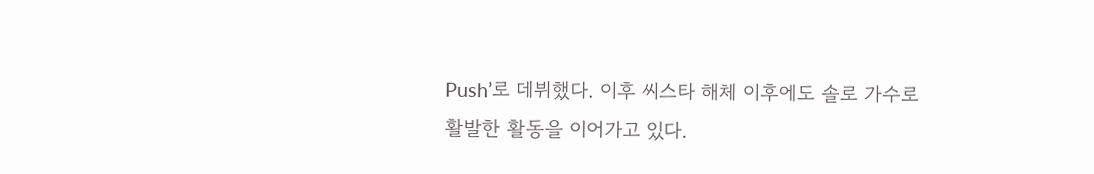Push’로 데뷔했다. 이후 씨스타 해체 이후에도 솔로 가수로 활발한 활동을 이어가고 있다.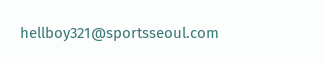hellboy321@sportsseoul.com